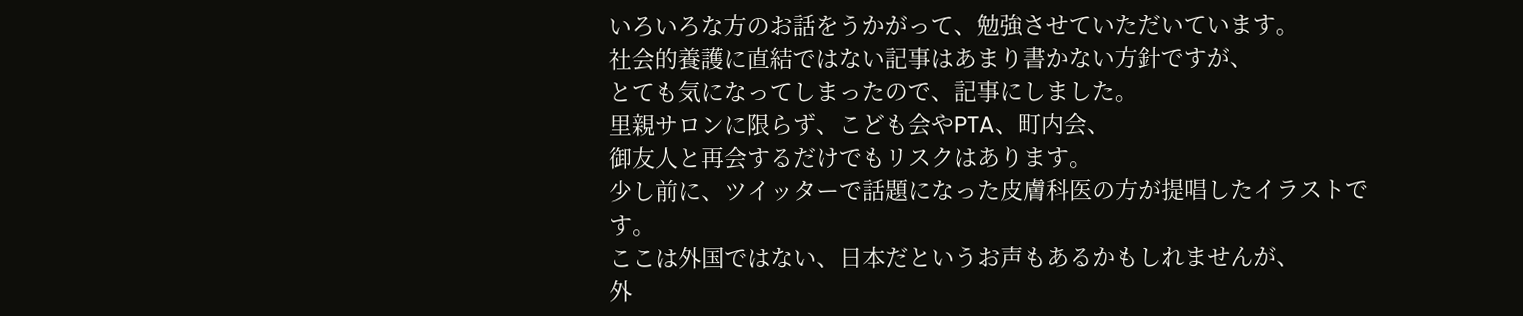いろいろな方のお話をうかがって、勉強させていただいています。
社会的養護に直結ではない記事はあまり書かない方針ですが、
とても気になってしまったので、記事にしました。
里親サロンに限らず、こども会やPTA、町内会、
御友人と再会するだけでもリスクはあります。
少し前に、ツイッターで話題になった皮膚科医の方が提唱したイラストです。
ここは外国ではない、日本だというお声もあるかもしれませんが、
外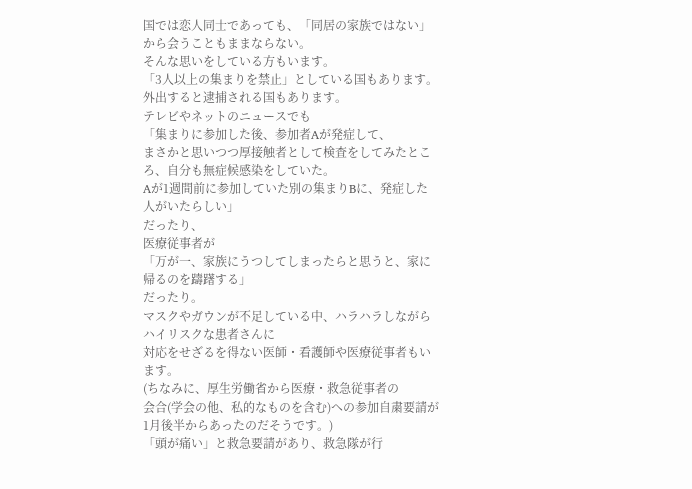国では恋人同士であっても、「同居の家族ではない」から会うこともままならない。
そんな思いをしている方もいます。
「3人以上の集まりを禁止」としている国もあります。
外出すると逮捕される国もあります。
テレビやネットのニュースでも
「集まりに参加した後、参加者Aが発症して、
まさかと思いつつ厚接触者として検査をしてみたところ、自分も無症候感染をしていた。
Aが1週間前に参加していた別の集まりBに、発症した人がいたらしい」
だったり、
医療従事者が
「万が一、家族にうつしてしまったらと思うと、家に帰るのを躊躇する」
だったり。
マスクやガウンが不足している中、ハラハラしながらハイリスクな患者さんに
対応をせざるを得ない医師・看護師や医療従事者もいます。
(ちなみに、厚生労働省から医療・救急従事者の
会合(学会の他、私的なものを含む)への参加自粛要請が1月後半からあったのだそうです。)
「頭が痛い」と救急要請があり、救急隊が行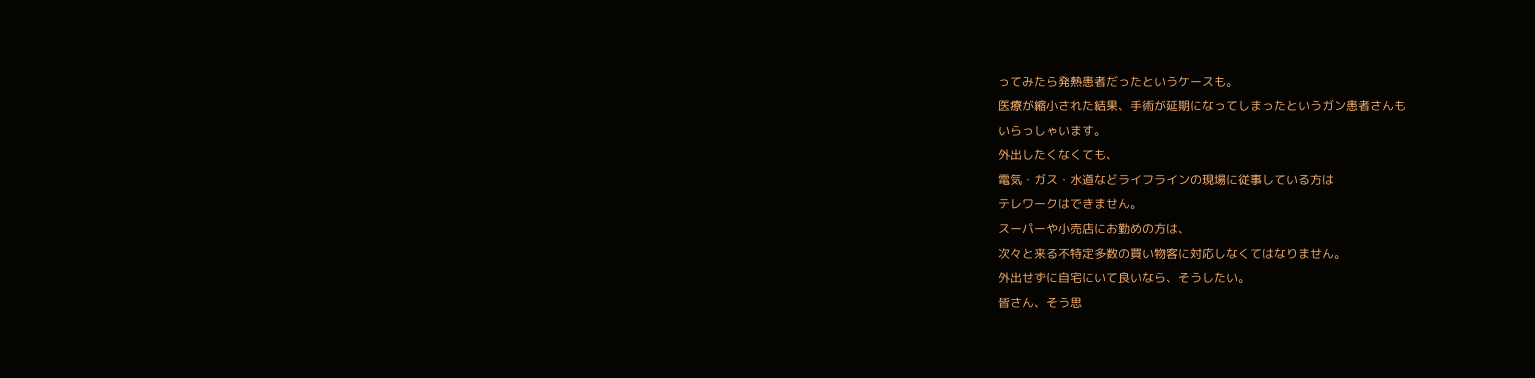ってみたら発熱患者だったというケースも。
医療が縮小された結果、手術が延期になってしまったというガン患者さんも
いらっしゃいます。
外出したくなくても、
電気・ガス・水道などライフラインの現場に従事している方は
テレワークはできません。
スーパーや小売店にお勤めの方は、
次々と来る不特定多数の買い物客に対応しなくてはなりません。
外出せずに自宅にいて良いなら、そうしたい。
皆さん、そう思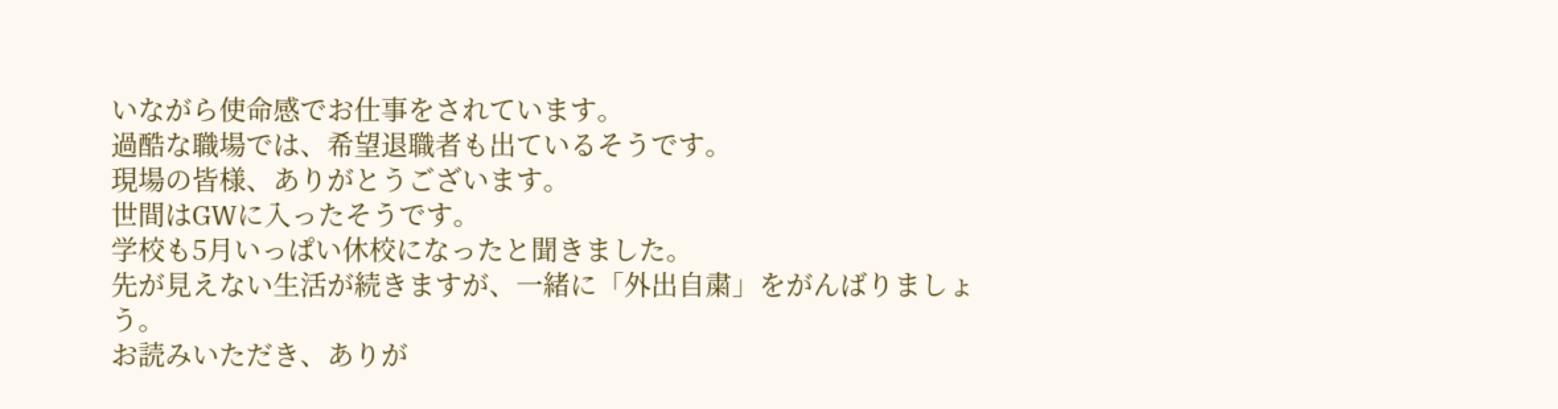いながら使命感でお仕事をされています。
過酷な職場では、希望退職者も出ているそうです。
現場の皆様、ありがとうございます。
世間はGWに入ったそうです。
学校も5月いっぱい休校になったと聞きました。
先が見えない生活が続きますが、一緒に「外出自粛」をがんばりましょう。
お読みいただき、ありが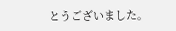とうございました。